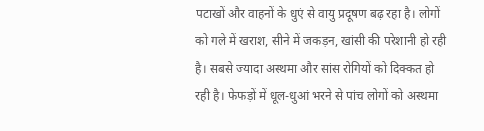पटाखों और वाहनों के धुएं से वायु प्रदूषण बढ़ रहा है। लोगों को गले में खराश, सीने में जकड़न, खांसी की परेशानी हो रही है। सबसे ज्यादा अस्थमा और सांस रोगियों को दिक्कत हो रही है। फेफड़ों में धूल-धुआं भरने से पांच लोगों को अस्थमा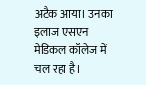अटैक आया। उनका इलाज एसएन मेडिकल कॉलेज में चल रहा है।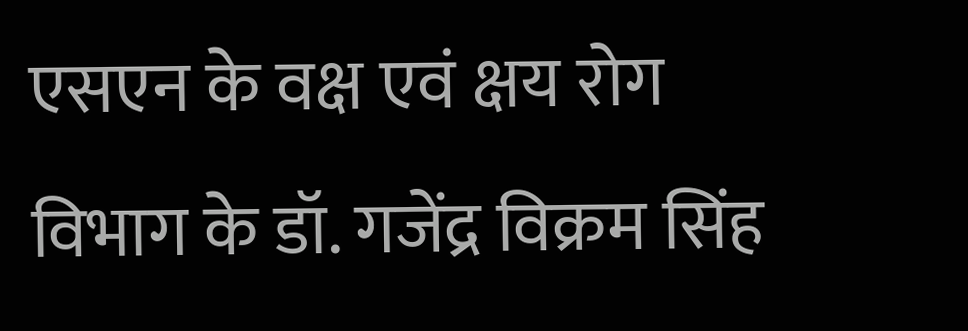एसएन के वक्ष एवं क्षय रोग विभाग के डॉ. गजेंद्र विक्रम सिंह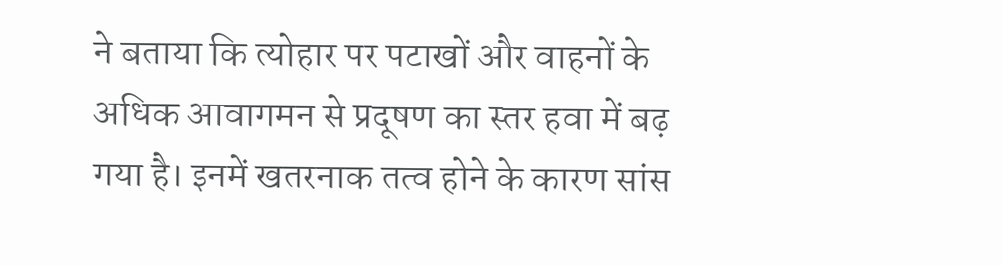ने बताया कि त्योहार पर पटाखों और वाहनों के अधिक आवागमन से प्रदूषण का स्तर हवा में बढ़ गया है। इनमें खतरनाक तत्व होने के कारण सांस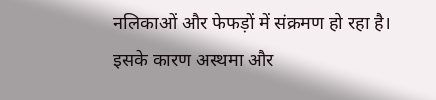नलिकाओं और फेफड़ों में संक्रमण हो रहा है। इसके कारण अस्थमा और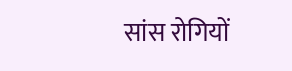सांस रोगियों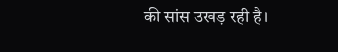की सांस उखड़ रही है।